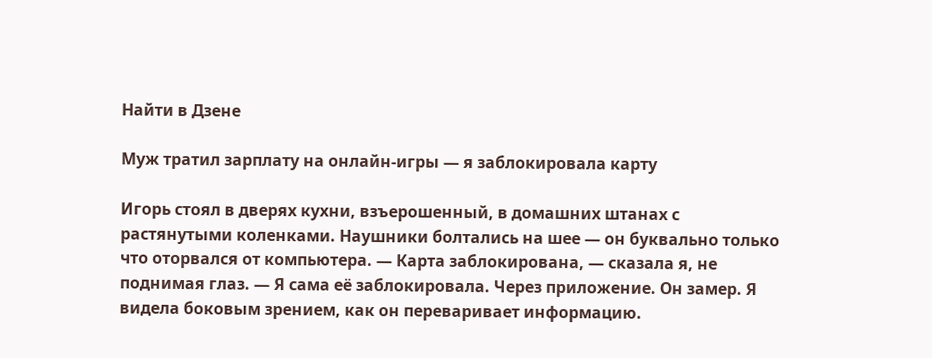Найти в Дзене

Муж тратил зарплату на онлайн-игры — я заблокировала карту

Игорь стоял в дверях кухни, взъерошенный, в домашних штанах с растянутыми коленками. Наушники болтались на шее — он буквально только что оторвался от компьютера. — Карта заблокирована, — сказала я, не поднимая глаз. — Я сама её заблокировала. Через приложение. Он замер. Я видела боковым зрением, как он переваривает информацию.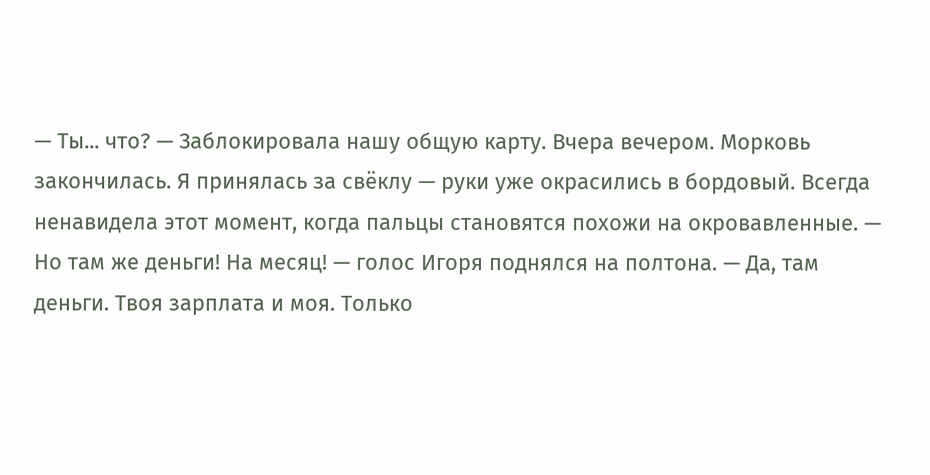— Ты... что? — Заблокировала нашу общую карту. Вчера вечером. Морковь закончилась. Я принялась за свёклу — руки уже окрасились в бордовый. Всегда ненавидела этот момент, когда пальцы становятся похожи на окровавленные. — Но там же деньги! На месяц! — голос Игоря поднялся на полтона. — Да, там деньги. Твоя зарплата и моя. Только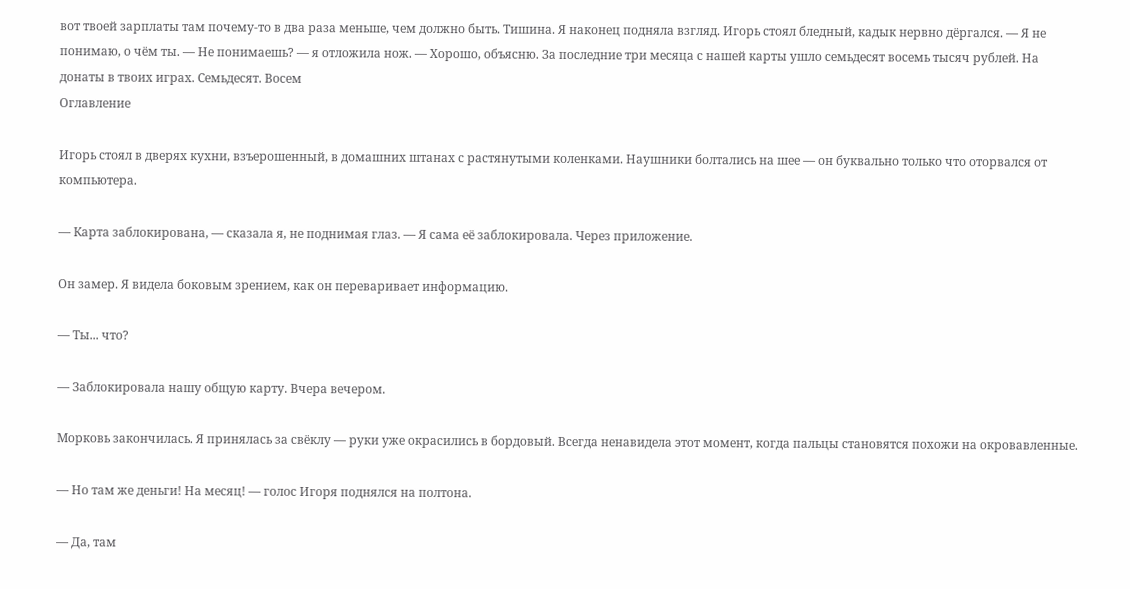вот твоей зарплаты там почему-то в два раза меньше, чем должно быть. Тишина. Я наконец подняла взгляд. Игорь стоял бледный, кадык нервно дёргался. — Я не понимаю, о чём ты. — Не понимаешь? — я отложила нож. — Хорошо, объясню. За последние три месяца с нашей карты ушло семьдесят восемь тысяч рублей. На донаты в твоих играх. Семьдесят. Восем
Оглавление

Игорь стоял в дверях кухни, взъерошенный, в домашних штанах с растянутыми коленками. Наушники болтались на шее — он буквально только что оторвался от компьютера.

— Карта заблокирована, — сказала я, не поднимая глаз. — Я сама её заблокировала. Через приложение.

Он замер. Я видела боковым зрением, как он переваривает информацию.

— Ты... что?

— Заблокировала нашу общую карту. Вчера вечером.

Морковь закончилась. Я принялась за свёклу — руки уже окрасились в бордовый. Всегда ненавидела этот момент, когда пальцы становятся похожи на окровавленные.

— Но там же деньги! На месяц! — голос Игоря поднялся на полтона.

— Да, там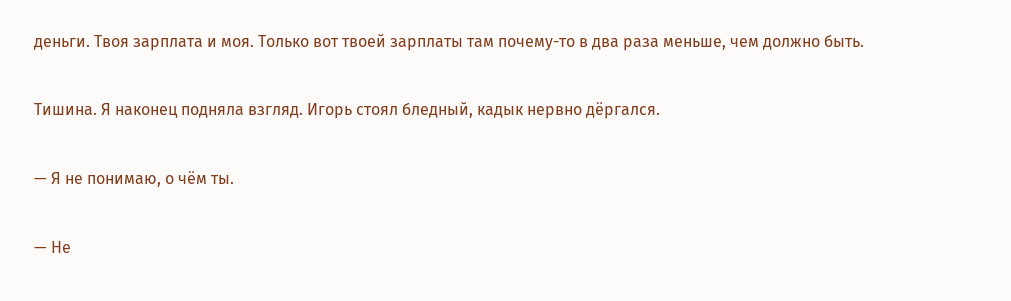деньги. Твоя зарплата и моя. Только вот твоей зарплаты там почему-то в два раза меньше, чем должно быть.

Тишина. Я наконец подняла взгляд. Игорь стоял бледный, кадык нервно дёргался.

— Я не понимаю, о чём ты.

— Не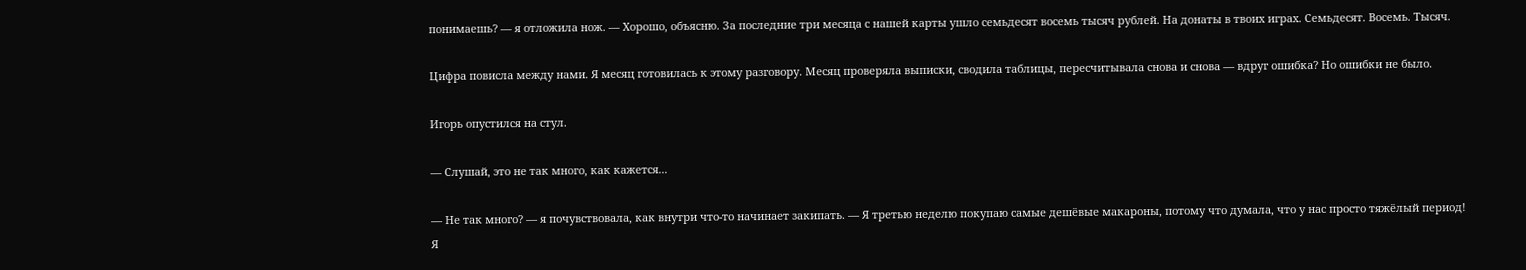понимаешь? — я отложила нож. — Хорошо, объясню. За последние три месяца с нашей карты ушло семьдесят восемь тысяч рублей. На донаты в твоих играх. Семьдесят. Восемь. Тысяч.

Цифра повисла между нами. Я месяц готовилась к этому разговору. Месяц проверяла выписки, сводила таблицы, пересчитывала снова и снова — вдруг ошибка? Но ошибки не было.

Игорь опустился на стул.

— Слушай, это не так много, как кажется...

— Не так много? — я почувствовала, как внутри что-то начинает закипать. — Я третью неделю покупаю самые дешёвые макароны, потому что думала, что у нас просто тяжёлый период! Я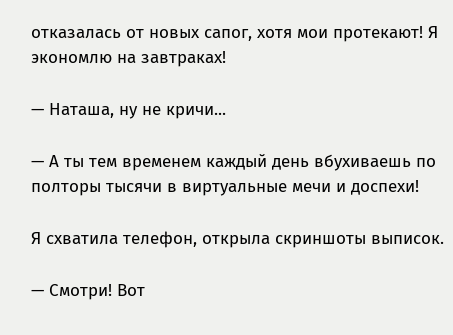отказалась от новых сапог, хотя мои протекают! Я экономлю на завтраках!

— Наташа, ну не кричи...

— А ты тем временем каждый день вбухиваешь по полторы тысячи в виртуальные мечи и доспехи!

Я схватила телефон, открыла скриншоты выписок.

— Смотри! Вот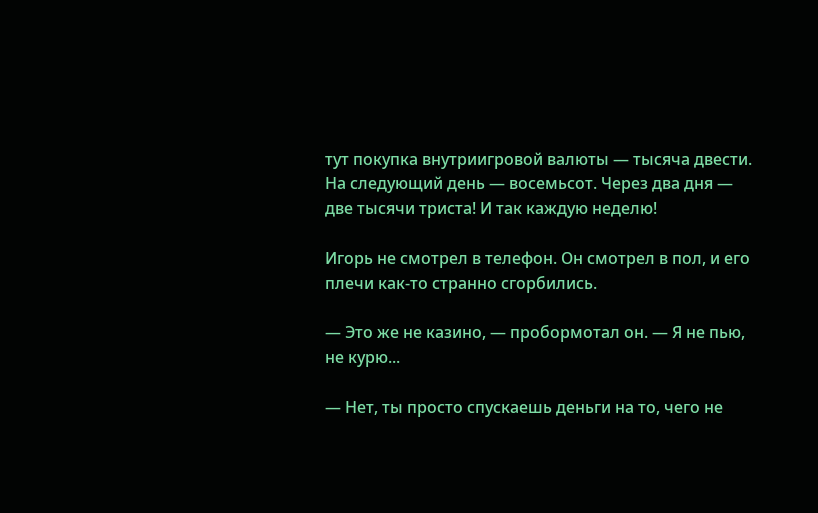тут покупка внутриигровой валюты — тысяча двести. На следующий день — восемьсот. Через два дня — две тысячи триста! И так каждую неделю!

Игорь не смотрел в телефон. Он смотрел в пол, и его плечи как-то странно сгорбились.

— Это же не казино, — пробормотал он. — Я не пью, не курю...

— Нет, ты просто спускаешь деньги на то, чего не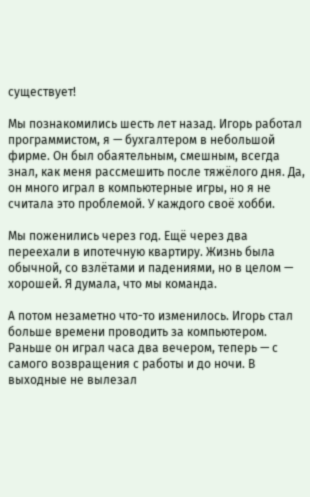существует!

Мы познакомились шесть лет назад. Игорь работал программистом, я — бухгалтером в небольшой фирме. Он был обаятельным, смешным, всегда знал, как меня рассмешить после тяжёлого дня. Да, он много играл в компьютерные игры, но я не считала это проблемой. У каждого своё хобби.

Мы поженились через год. Ещё через два переехали в ипотечную квартиру. Жизнь была обычной, со взлётами и падениями, но в целом — хорошей. Я думала, что мы команда.

А потом незаметно что-то изменилось. Игорь стал больше времени проводить за компьютером. Раньше он играл часа два вечером, теперь — с самого возвращения с работы и до ночи. В выходные не вылезал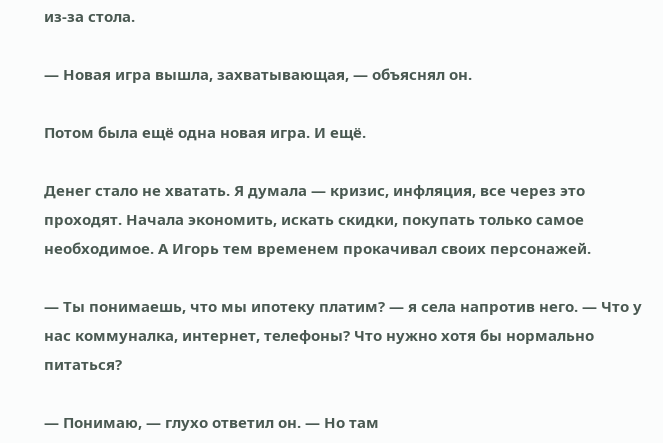из-за стола.

— Новая игра вышла, захватывающая, — объяснял он.

Потом была ещё одна новая игра. И ещё.

Денег стало не хватать. Я думала — кризис, инфляция, все через это проходят. Начала экономить, искать скидки, покупать только самое необходимое. А Игорь тем временем прокачивал своих персонажей.

— Ты понимаешь, что мы ипотеку платим? — я села напротив него. — Что у нас коммуналка, интернет, телефоны? Что нужно хотя бы нормально питаться?

— Понимаю, — глухо ответил он. — Но там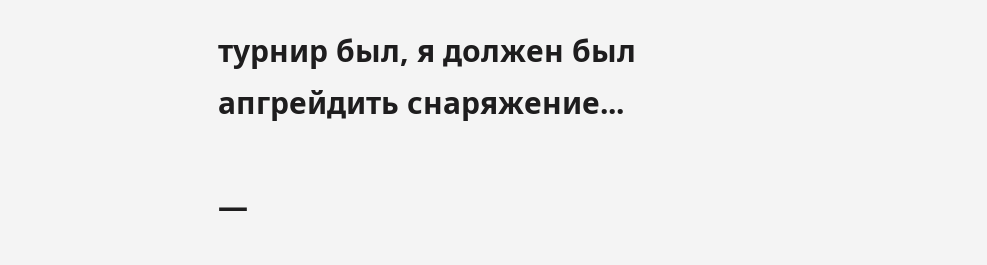турнир был, я должен был апгрейдить снаряжение...

—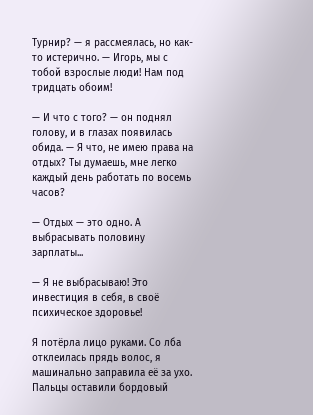Турнир? — я рассмеялась, но как-то истерично. — Игорь, мы с тобой взрослые люди! Нам под тридцать обоим!

— И что с того? — он поднял голову, и в глазах появилась обида. — Я что, не имею права на отдых? Ты думаешь, мне легко каждый день работать по восемь часов?

— Отдых — это одно. А выбрасывать половину зарплаты...

— Я не выбрасываю! Это инвестиция в себя, в своё психическое здоровье!

Я потёрла лицо руками. Со лба отклеилась прядь волос, я машинально заправила её за ухо. Пальцы оставили бордовый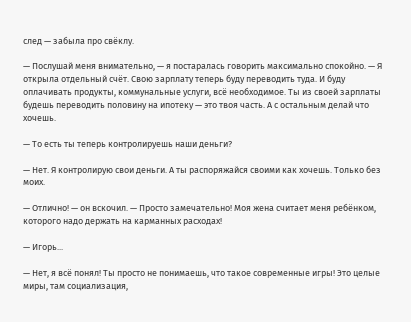след — забыла про свёклу.

— Послушай меня внимательно, — я постаралась говорить максимально спокойно. — Я открыла отдельный счёт. Свою зарплату теперь буду переводить туда. И буду оплачивать продукты, коммунальные услуги, всё необходимое. Ты из своей зарплаты будешь переводить половину на ипотеку — это твоя часть. А с остальным делай что хочешь.

— То есть ты теперь контролируешь наши деньги?

— Нет. Я контролирую свои деньги. А ты распоряжайся своими как хочешь. Только без моих.

— Отлично! — он вскочил. — Просто замечательно! Моя жена считает меня ребёнком, которого надо держать на карманных расходах!

— Игорь...

— Нет, я всё понял! Ты просто не понимаешь, что такое современные игры! Это целые миры, там социализация,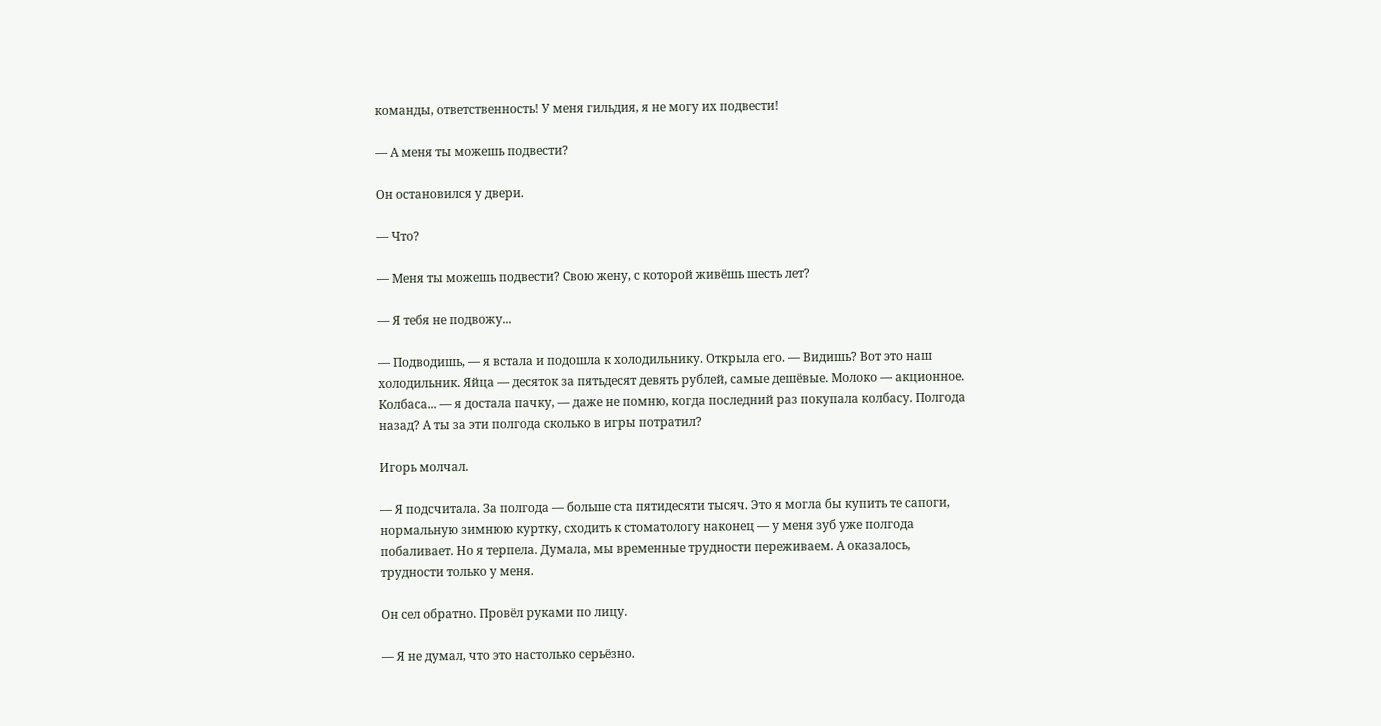команды, ответственность! У меня гильдия, я не могу их подвести!

— А меня ты можешь подвести?

Он остановился у двери.

— Что?

— Меня ты можешь подвести? Свою жену, с которой живёшь шесть лет?

— Я тебя не подвожу...

— Подводишь, — я встала и подошла к холодильнику. Открыла его. — Видишь? Вот это наш холодильник. Яйца — десяток за пятьдесят девять рублей, самые дешёвые. Молоко — акционное. Колбаса... — я достала пачку, — даже не помню, когда последний раз покупала колбасу. Полгода назад? А ты за эти полгода сколько в игры потратил?

Игорь молчал.

— Я подсчитала. За полгода — больше ста пятидесяти тысяч. Это я могла бы купить те сапоги, нормальную зимнюю куртку, сходить к стоматологу наконец — у меня зуб уже полгода побаливает. Но я терпела. Думала, мы временные трудности переживаем. А оказалось, трудности только у меня.

Он сел обратно. Провёл руками по лицу.

— Я не думал, что это настолько серьёзно.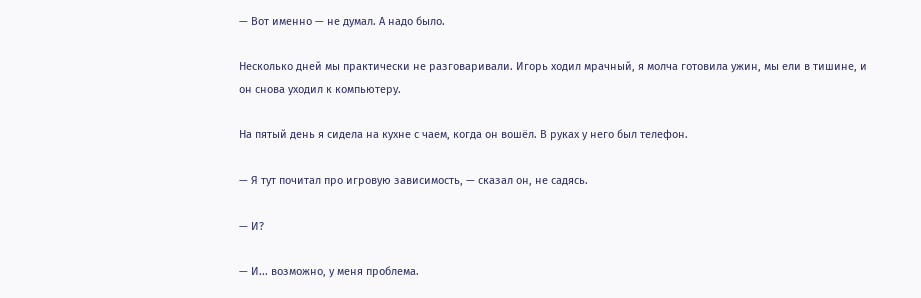— Вот именно — не думал. А надо было.

Несколько дней мы практически не разговаривали. Игорь ходил мрачный, я молча готовила ужин, мы ели в тишине, и он снова уходил к компьютеру.

На пятый день я сидела на кухне с чаем, когда он вошёл. В руках у него был телефон.

— Я тут почитал про игровую зависимость, — сказал он, не садясь.

— И?

— И... возможно, у меня проблема.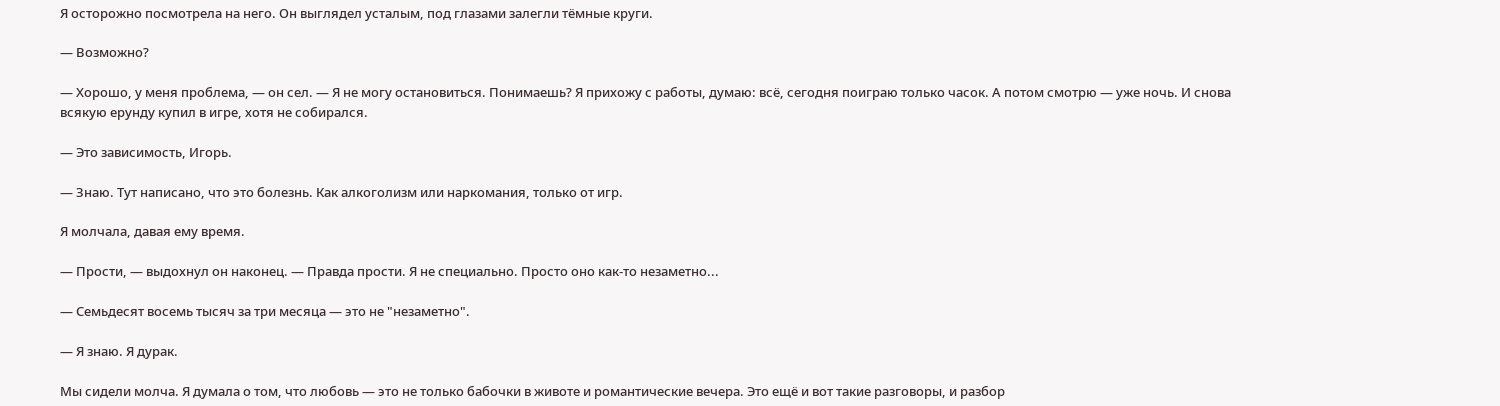Я осторожно посмотрела на него. Он выглядел усталым, под глазами залегли тёмные круги.

— Возможно?

— Хорошо, у меня проблема, — он сел. — Я не могу остановиться. Понимаешь? Я прихожу с работы, думаю: всё, сегодня поиграю только часок. А потом смотрю — уже ночь. И снова всякую ерунду купил в игре, хотя не собирался.

— Это зависимость, Игорь.

— Знаю. Тут написано, что это болезнь. Как алкоголизм или наркомания, только от игр.

Я молчала, давая ему время.

— Прости, — выдохнул он наконец. — Правда прости. Я не специально. Просто оно как-то незаметно...

— Семьдесят восемь тысяч за три месяца — это не "незаметно".

— Я знаю. Я дурак.

Мы сидели молча. Я думала о том, что любовь — это не только бабочки в животе и романтические вечера. Это ещё и вот такие разговоры, и разбор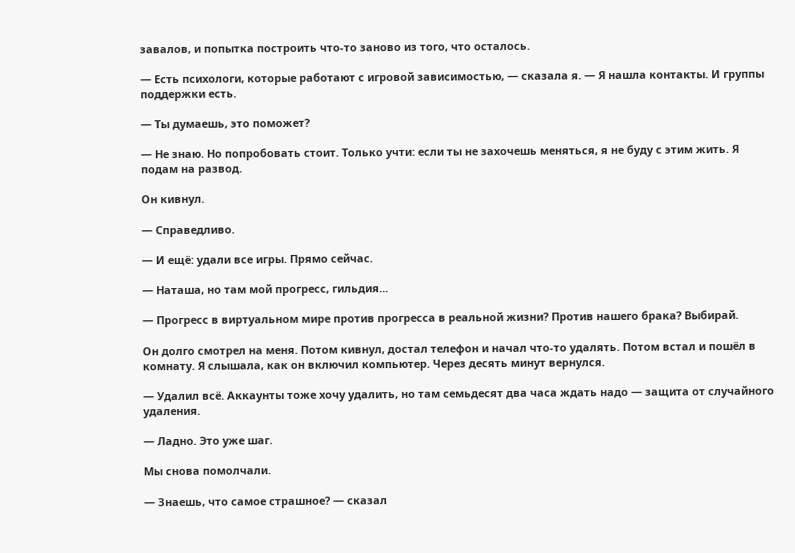завалов, и попытка построить что-то заново из того, что осталось.

— Есть психологи, которые работают с игровой зависимостью, — сказала я. — Я нашла контакты. И группы поддержки есть.

— Ты думаешь, это поможет?

— Не знаю. Но попробовать стоит. Только учти: если ты не захочешь меняться, я не буду с этим жить. Я подам на развод.

Он кивнул.

— Справедливо.

— И ещё: удали все игры. Прямо сейчас.

— Наташа, но там мой прогресс, гильдия...

— Прогресс в виртуальном мире против прогресса в реальной жизни? Против нашего брака? Выбирай.

Он долго смотрел на меня. Потом кивнул, достал телефон и начал что-то удалять. Потом встал и пошёл в комнату. Я слышала, как он включил компьютер. Через десять минут вернулся.

— Удалил всё. Аккаунты тоже хочу удалить, но там семьдесят два часа ждать надо — защита от случайного удаления.

— Ладно. Это уже шаг.

Мы снова помолчали.

— Знаешь, что самое страшное? — сказал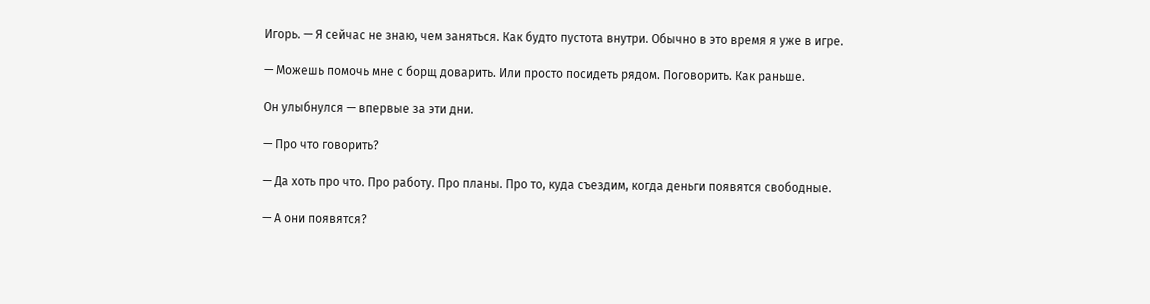Игорь. — Я сейчас не знаю, чем заняться. Как будто пустота внутри. Обычно в это время я уже в игре.

— Можешь помочь мне с борщ доварить. Или просто посидеть рядом. Поговорить. Как раньше.

Он улыбнулся — впервые за эти дни.

— Про что говорить?

— Да хоть про что. Про работу. Про планы. Про то, куда съездим, когда деньги появятся свободные.

— А они появятся?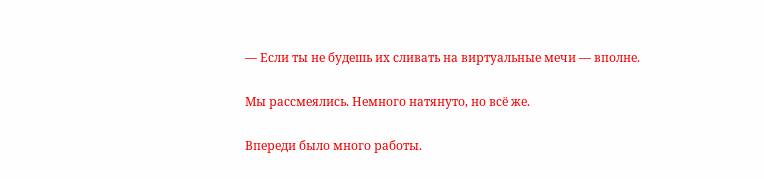— Если ты не будешь их сливать на виртуальные мечи — вполне.

Мы рассмеялись. Немного натянуто, но всё же.

Впереди было много работы.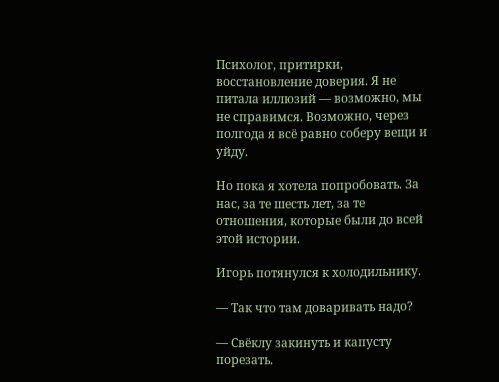Психолог, притирки, восстановление доверия. Я не питала иллюзий — возможно, мы не справимся. Возможно, через полгода я всё равно соберу вещи и уйду.

Но пока я хотела попробовать. За нас, за те шесть лет, за те отношения, которые были до всей этой истории.

Игорь потянулся к холодильнику.

— Так что там доваривать надо?

— Свёклу закинуть и капусту порезать.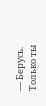— Берусь. Только ты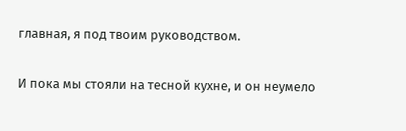главная, я под твоим руководством.

И пока мы стояли на тесной кухне, и он неумело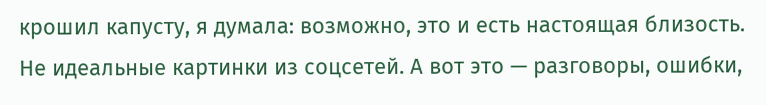крошил капусту, я думала: возможно, это и есть настоящая близость. Не идеальные картинки из соцсетей. А вот это — разговоры, ошибки,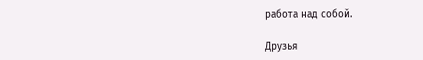работа над собой.

Друзья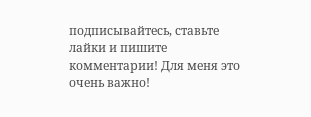подписывайтесь, ставьте лайки и пишите комментарии! Для меня это очень важно!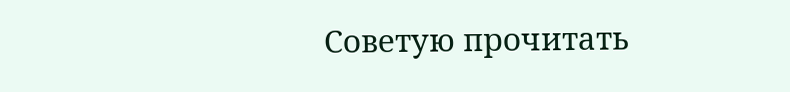Советую прочитать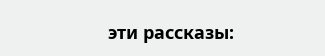эти рассказы: